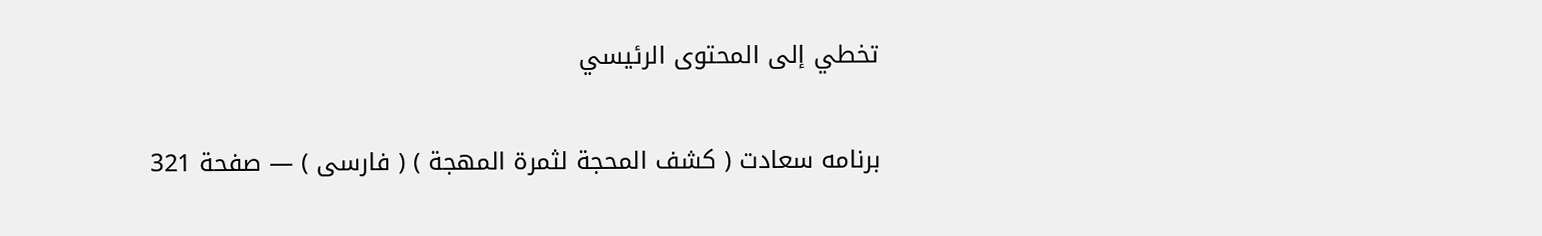تخطي إلى المحتوى الرئيسي

برنامه سعادت ( كشف المحجة لثمرة المهجة ) ( فارسى ) — صفحة 321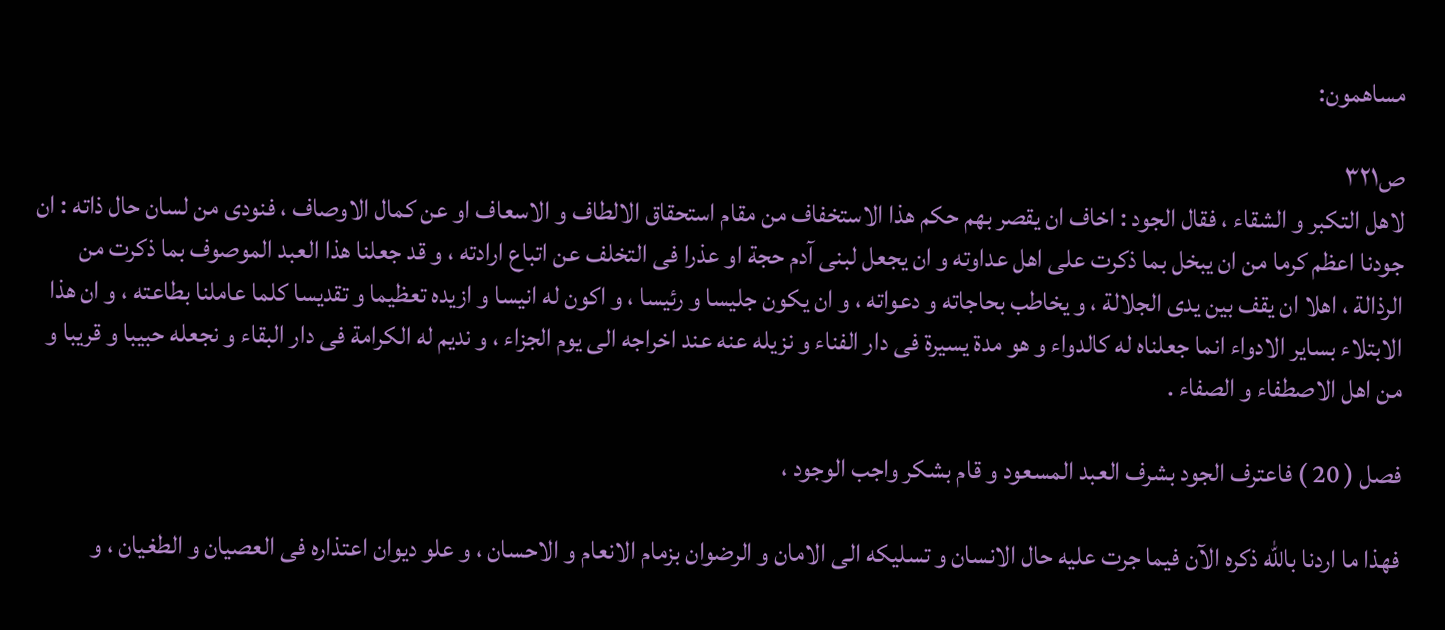مساهمون:

ص٣٢١
لاهل التكبر و الشقاء ، فقال الجود : اخاف ان يقصر بهم حكم هذا الاستخفاف من مقام استحقاق الالطاف و الاسعاف او عن كمال الاوصاف ، فنودى من لسان حال ذاته : ان جودنا اعظم كرما من ان يبخل بما ذكرت على اهل عداوته و ان يجعل لبنى آدم حجة او عذرا فى التخلف عن اتباع ارادته ، و قد جعلنا هذا العبد الموصوف بما ذكرت من الرذالة ، اهلا ان يقف بين يدى الجلالة ، و يخاطب بحاجاته و دعواته ، و ان يكون جليسا و رئيسا ، و اكون له انيسا و ازيده تعظيما و تقديسا كلما عاملنا بطاعته ، و ان هذا الابتلاء بساير الادواء انما جعلناه له كالدواء و هو مدة يسيرة فى دار الفناء و نزيله عنه عند اخراجه الى يوم الجزاء ، و نديم له الكرامة فى دار البقاء و نجعله حبيبا و قريبا و من اهل الاصطفاء و الصفاء .

فصل ( 20 ) فاعترف الجود بشرف العبد المسعود و قام بشكر واجب الوجود ،

فهذا ما اردنا باللّه ذكره الآن فيما جرت عليه حال الانسان و تسليكه الى الامان و الرضوان بزمام الانعام و الاحسان ، و علو ديوان اعتذاره فى العصيان و الطغيان ، و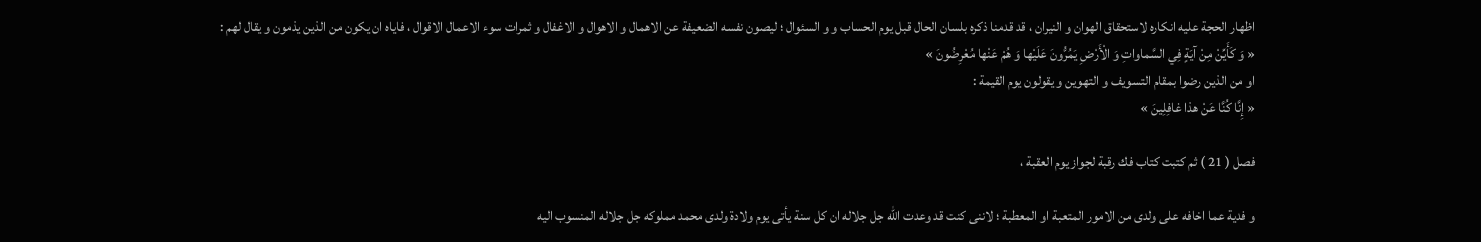اظهار الحجة عليه انكاره لاستحقاق الهوان و النيران ، قد قدمنا ذكره بلسان الحال قبل يوم الحساب و و السئوال ؛ ليصون نفسه الضعيفة عن الاهمال و الاهوال و الاغفال و ثمرات سوء الاعمال الاقوال ، فاياه ان يكون من الذين يذمون و يقال لهم :
« وَ كَأَيِّنْ مِنْ آيَةٍ فِي السَّماواتِ وَ الْأَرْضِ يَمُرُّونَ عَلَيْها وَ هُمْ عَنْها مُعْرِضُونَ »
او من الذين رضوا بمقام التسويف و التهوين و يقولون يوم القيمة :
« إِنَّا كُنَّا عَنْ هذا غافِلِينَ »

فصل ( 21 ) ثم كتبت كتاب فك رقبة لجواز يوم العقبة ،

و فدية عما اخافه على ولدى من الامور المتعبة او المعطبة ؛ لاننى كنت قد وعدت اللّه جل جلاله ان كل سنة يأتى يوم ولادة ولدى محمد مملوكه جل جلاله المنسوب اليه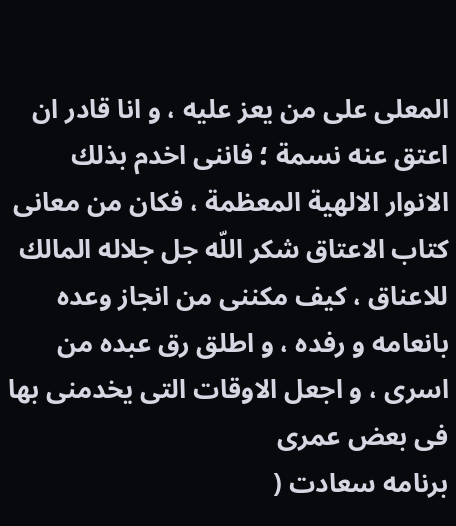المعلى على من يعز عليه ، و انا قادر ان اعتق عنه نسمة ؛ فاننى اخدم بذلك الانوار الالهية المعظمة ، فكان من معانى كتاب الاعتاق شكر اللّه جل جلاله المالك للاعناق ، كيف مكننى من انجاز وعده بانعامه و رفده ، و اطلق رق عبده من اسرى ، و اجعل الاوقات التى يخدمنى بها فى بعض عمرى
برنامه سعادت (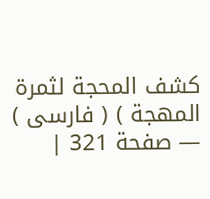كشف المحجة لثمرة المهجة ) ( فارسى ) — صفحة 321 |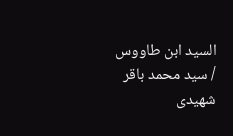السيد ابن طاووس / سيد محمد باقر شهيدى